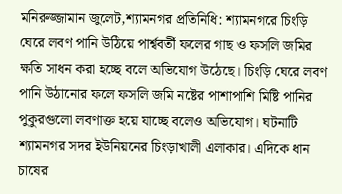মনিরুজ্জামান জুলেট,শ্যামনগর প্রতিনিধি: শ্যামনগরে চিংড়ি ঘেরে লবণ পানি উঠিয়ে পার্শ্ববর্তী ফলের গাছ ও ফসলি জমির ক্ষতি সাধন করা হচ্ছে বলে অভিযোগ উঠেছে। চিংড়ি ঘেরে লবণ পানি উঠানোর ফলে ফসলি জমি নষ্টের পাশাপাশি মিষ্টি পানির পুকুরগুলো লবণাক্ত হয়ে যাচ্ছে বলেও অভিযোগ। ঘটনাটি শ্যামনগর সদর ইউনিয়নের চিংড়াখালী এলাকার। এদিকে ধান চাষের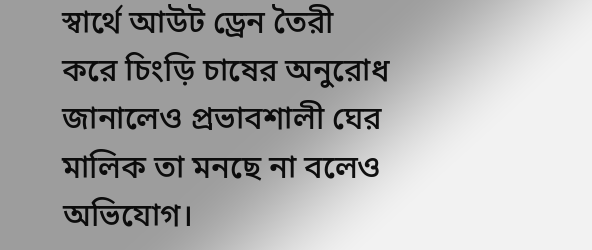স্বার্থে আউট ড্রেন তৈরী করে চিংড়ি চাষের অনুরোধ জানালেও প্রভাবশালী ঘের মালিক তা মনছে না বলেও অভিযোগ।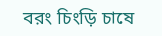বরং চিংড়ি চাষে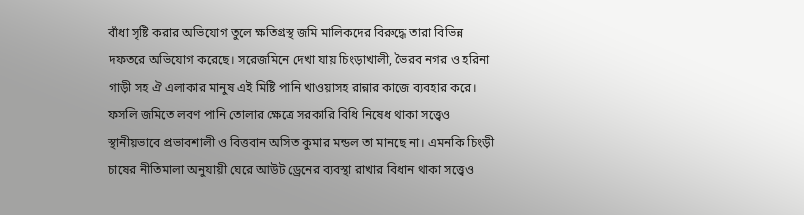বাঁধা সৃষ্টি করার অভিযোগ তুলে ক্ষতিগ্রস্থ জমি মালিকদের বিরুদ্ধে তারা বিভিন্ন দফতরে অভিযোগ করেছে। সরেজমিনে দেখা যায় চিংড়াখালী, ভৈরব নগর ও হরিনা গাড়ী সহ ঐ এলাকার মানুষ এই মিষ্টি পানি খাওয়াসহ রান্নার কাজে ব্যবহার করে।
ফসলি জমিতে লবণ পানি তোলার ক্ষেত্রে সরকারি বিধি নিষেধ থাকা সত্ত্বেও স্থানীয়ভাবে প্রভাবশালী ও বিত্তবান অসিত কুমার মন্ডল তা মানছে না। এমনকি চিংড়ী চাষের নীতিমালা অনুযায়ী ঘেরে আউট ড্রেনের ব্যবস্থা রাখার বিধান থাকা সত্ত্বেও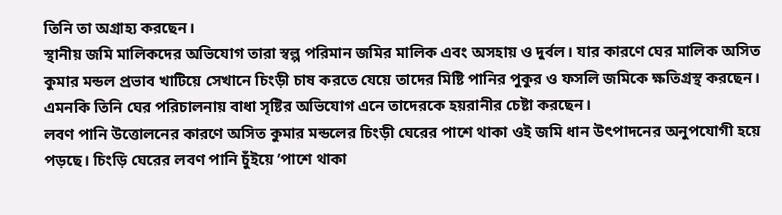তিনি তা অগ্রাহ্য করছেন।
স্থানীয় জমি মালিকদের অভিযোগ তারা স্বল্প পরিমান জমির মালিক এবং অসহায় ও দুর্বল। যার কারণে ঘের মালিক অসিত কুমার মন্ডল প্রভাব খাটিয়ে সেখানে চিংড়ী চাষ করতে যেয়ে তাদের মিষ্টি পানির পুকুর ও ফসলি জমিকে ক্ষতিগ্রস্থ করছেন। এমনকি তিনি ঘের পরিচালনায় বাধা সৃষ্টির অভিযোগ এনে তাদেরকে হয়রানীর চেষ্টা করছেন।
লবণ পানি উত্তোলনের কারণে অসিত কুমার মন্ডলের চিংড়ী ঘেরের পাশে থাকা ওই জমি ধান উৎপাদনের অনুপযোগী হয়ে পড়ছে। চিংড়ি ঘেরের লবণ পানি চুঁইয়ে ’পাশে থাকা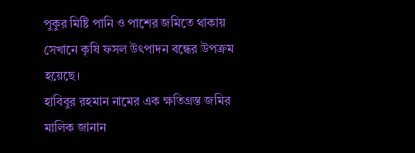পুকুর মিষ্টি পানি ও পাশের জমিতে থাকায় সেখানে কৃষি ফসল উৎপাদন বন্ধের উপক্রম হয়েছে।
হাবিবুর রহমান নামের এক ক্ষতিগ্রস্ত জমির মালিক জানান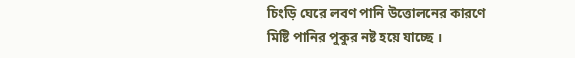চিংড়ি ঘেরে লবণ পানি উত্তোলনের কারণে
মিষ্টি পানির পুকুর নষ্ট হয়ে যাচ্ছে ।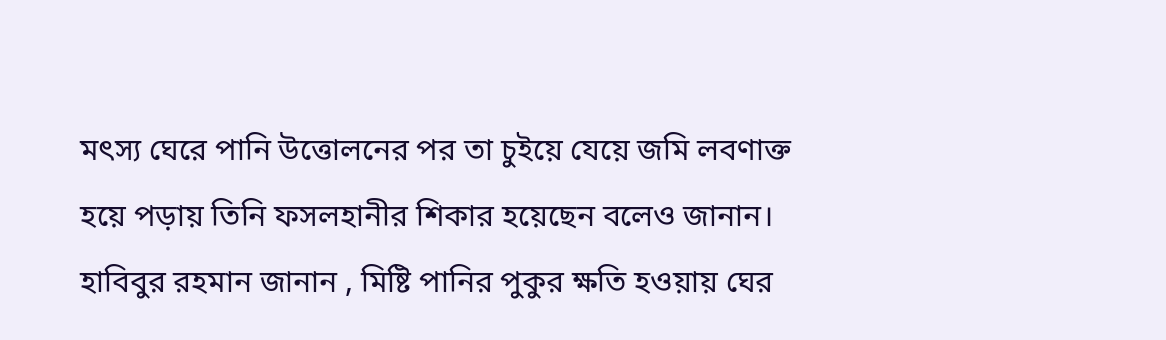মৎস্য ঘেরে পানি উত্তোলনের পর তা চুইয়ে যেয়ে জমি লবণাক্ত হয়ে পড়ায় তিনি ফসলহানীর শিকার হয়েছেন বলেও জানান।
হাবিবুর রহমান জানান , মিষ্টি পানির পুকুর ক্ষতি হওয়ায় ঘের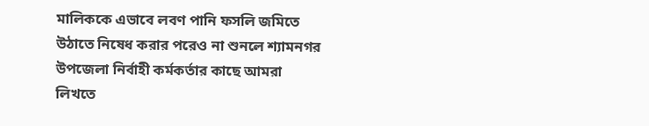মালিককে এভাবে লবণ পানি ফসলি জমিতে উঠাতে নিষেধ করার পরেও না শুনলে শ্যামনগর উপজেলা নির্বাহী কর্মকর্তার কাছে আমরা লিখতে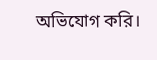অভিযোগ করি।